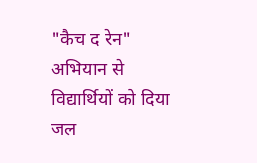"कैच द रेन" अभियान से विद्यार्थियों को दिया जल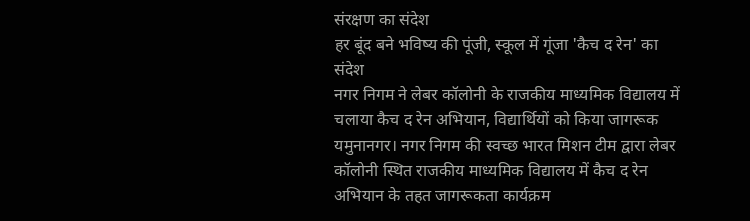संरक्षण का संदेश
हर बूंद बने भविष्य की पूंजी, स्कूल में गूंजा 'कैच द रेन' का संदेश
नगर निगम ने लेबर कॉलोनी के राजकीय माध्यमिक विद्यालय में चलाया कैच द रेन अभियान, विद्यार्थियों को किया जागरूक
यमुनानगर। नगर निगम की स्वच्छ भारत मिशन टीम द्वारा लेबर कॉलोनी स्थित राजकीय माध्यमिक विद्यालय में कैच द रेन अभियान के तहत जागरूकता कार्यक्रम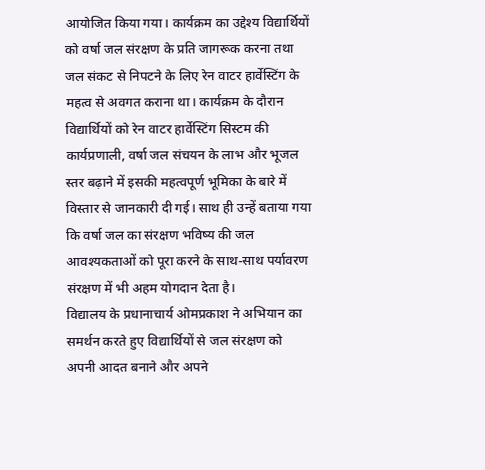आयोजित किया गया। कार्यक्रम का उद्देश्य विद्यार्थियों को वर्षा जल संरक्षण के प्रति जागरूक करना तथा जल संकट से निपटने के लिए रेन वाटर हार्वेस्टिंग के महत्व से अवगत कराना था। कार्यक्रम के दौरान विद्यार्थियों को रेन वाटर हार्वेस्टिंग सिस्टम की कार्यप्रणाली, वर्षा जल संचयन के लाभ और भूजल स्तर बढ़ाने में इसकी महत्वपूर्ण भूमिका के बारे में विस्तार से जानकारी दी गई। साथ ही उन्हें बताया गया कि वर्षा जल का संरक्षण भविष्य की जल आवश्यकताओं को पूरा करने के साथ-साथ पर्यावरण संरक्षण में भी अहम योगदान देता है।
विद्यालय के प्रधानाचार्य ओमप्रकाश ने अभियान का समर्थन करते हुए विद्यार्थियों से जल संरक्षण को अपनी आदत बनाने और अपने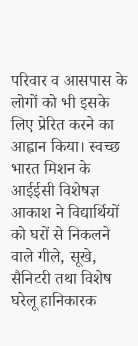परिवार व आसपास के लोगों को भी इसके लिए प्रेरित करने का आह्वान किया। स्वच्छ भारत मिशन के आईईसी विशेषज्ञ आकाश ने विद्यार्थियों को घरों से निकलने वाले गीले, सूखे, सैनिटरी तथा विशेष घरेलू हानिकारक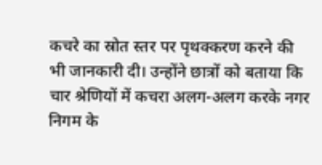कचरे का स्रोत स्तर पर पृथक्करण करने की भी जानकारी दी। उन्होंने छात्रों को बताया कि चार श्रेणियों में कचरा अलग-अलग करके नगर निगम के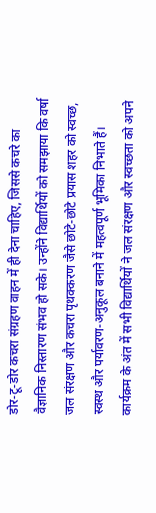डोर-टू-डोर कचरा संग्रहण वाहन में ही देना चाहिए, जिससे कचरे का वैज्ञानिक निस्तारण संभव हो सके। उन्होंने विद्यार्थियों को समझाया कि वर्षा जल संरक्षण और कचरा पृथक्करण जैसे छोटे-छोटे प्रयास शहर को स्वच्छ, स्वस्थ और पर्यावरण-अनुकूल बनाने में महत्वपूर्ण भूमिका निभाते हैं। कार्यक्रम के अंत में सभी विद्यार्थियों ने जल संरक्षण और स्वच्छता को अपने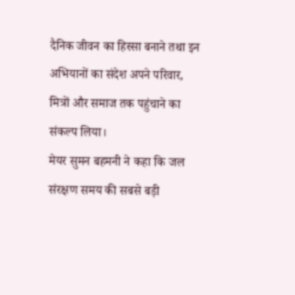दैनिक जीवन का हिस्सा बनाने तथा इन अभियानों का संदेश अपने परिवार, मित्रों और समाज तक पहुंचाने का संकल्प लिया।
मेयर सुमन बहमनी ने कहा कि जल संरक्षण समय की सबसे बड़ी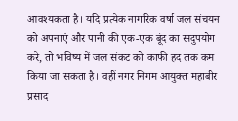आवश्यकता है। यदि प्रत्येक नागरिक वर्षा जल संचयन को अपनाएं और पानी की एक-एक बूंद का सदुपयोग करे, तो भविष्य में जल संकट को काफी हद तक कम किया जा सकता है। वहीं नगर निगम आयुक्त महाबीर प्रसाद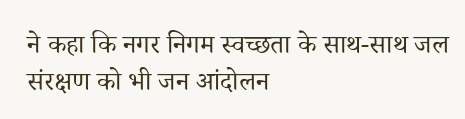ने कहा कि नगर निगम स्वच्छता के साथ-साथ जल संरक्षण को भी जन आंदोलन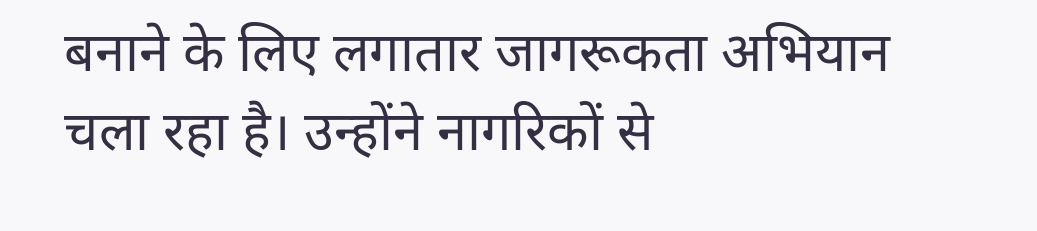बनाने के लिए लगातार जागरूकता अभियान चला रहा है। उन्होंने नागरिकों से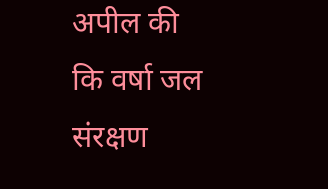अपील की कि वर्षा जल संरक्षण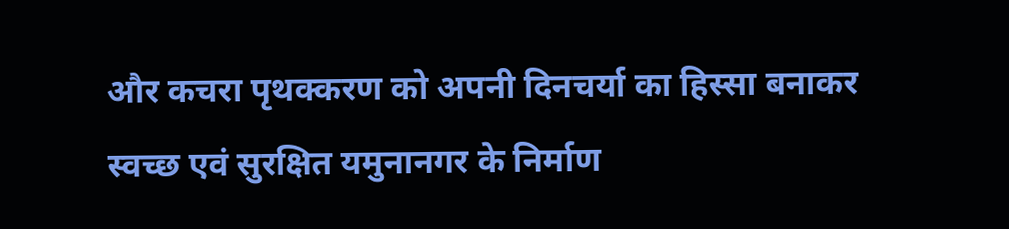और कचरा पृथक्करण को अपनी दिनचर्या का हिस्सा बनाकर स्वच्छ एवं सुरक्षित यमुनानगर के निर्माण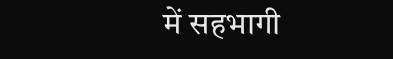में सहभागी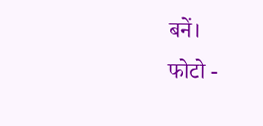बनें।
फोटो -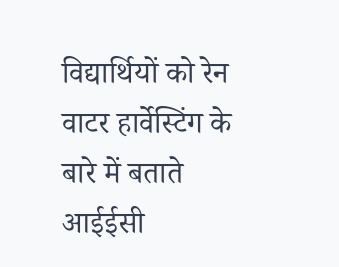विद्यार्थियों को रेन वाटर हार्वेस्टिंग के बारे में बताते आईईसी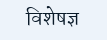विशेषज्ञ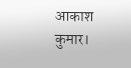आकाश कुमार।